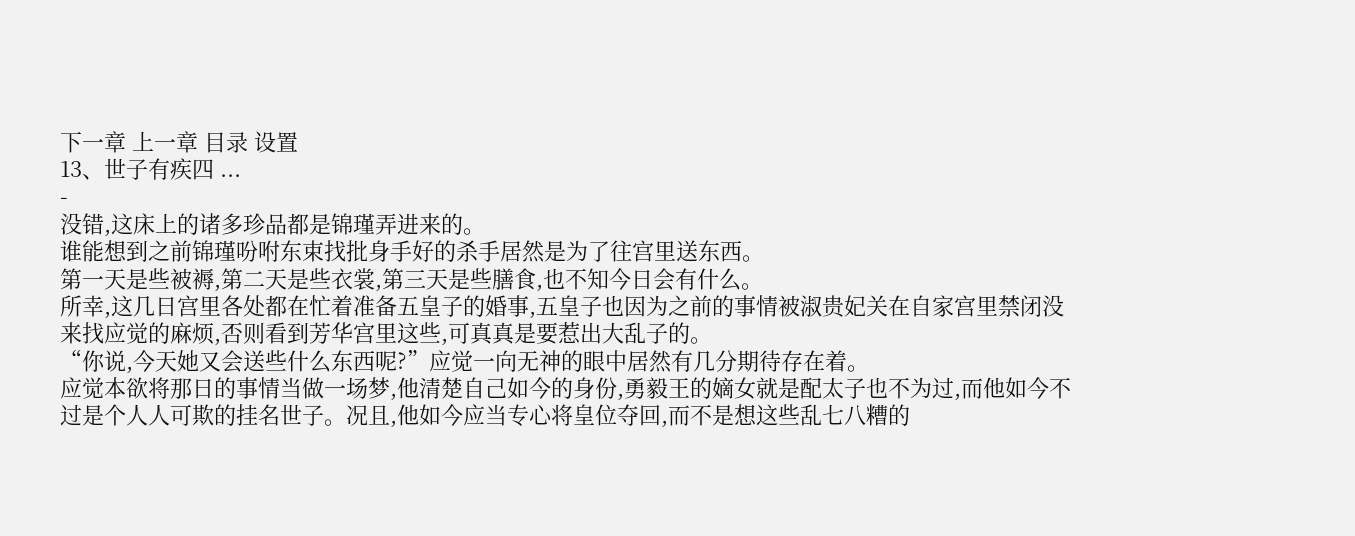下一章 上一章 目录 设置
13、世子有疾四 ...
-
没错,这床上的诸多珍品都是锦瑾弄进来的。
谁能想到之前锦瑾吩咐东束找批身手好的杀手居然是为了往宫里送东西。
第一天是些被褥,第二天是些衣裳,第三天是些膳食,也不知今日会有什么。
所幸,这几日宫里各处都在忙着准备五皇子的婚事,五皇子也因为之前的事情被淑贵妃关在自家宫里禁闭没来找应觉的麻烦,否则看到芳华宫里这些,可真真是要惹出大乱子的。
“你说,今天她又会送些什么东西呢?”应觉一向无神的眼中居然有几分期待存在着。
应觉本欲将那日的事情当做一场梦,他清楚自己如今的身份,勇毅王的嫡女就是配太子也不为过,而他如今不过是个人人可欺的挂名世子。况且,他如今应当专心将皇位夺回,而不是想这些乱七八糟的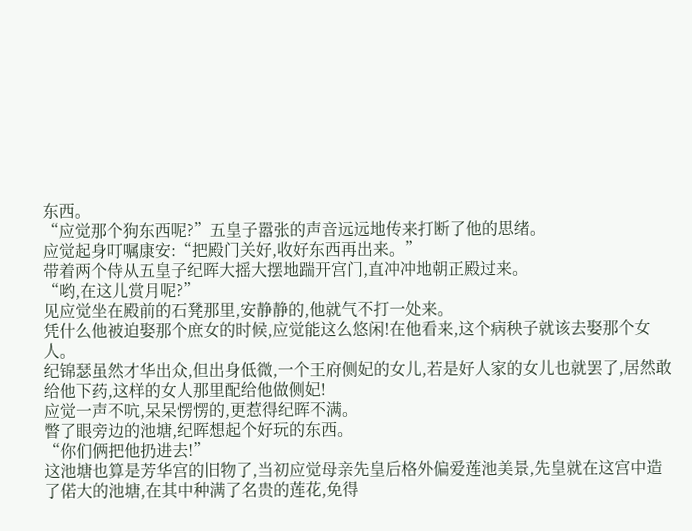东西。
“应觉那个狗东西呢?”五皇子嚣张的声音远远地传来打断了他的思绪。
应觉起身叮嘱康安:“把殿门关好,收好东西再出来。”
带着两个侍从五皇子纪晖大摇大摆地踹开宫门,直冲冲地朝正殿过来。
“哟,在这儿赏月呢?”
见应觉坐在殿前的石凳那里,安静静的,他就气不打一处来。
凭什么他被迫娶那个庶女的时候,应觉能这么悠闲!在他看来,这个病秧子就该去娶那个女人。
纪锦瑟虽然才华出众,但出身低微,一个王府侧妃的女儿,若是好人家的女儿也就罢了,居然敢给他下药,这样的女人那里配给他做侧妃!
应觉一声不吭,呆呆愣愣的,更惹得纪晖不满。
瞥了眼旁边的池塘,纪晖想起个好玩的东西。
“你们俩把他扔进去!”
这池塘也算是芳华宫的旧物了,当初应觉母亲先皇后格外偏爱莲池美景,先皇就在这宫中造了偌大的池塘,在其中种满了名贵的莲花,免得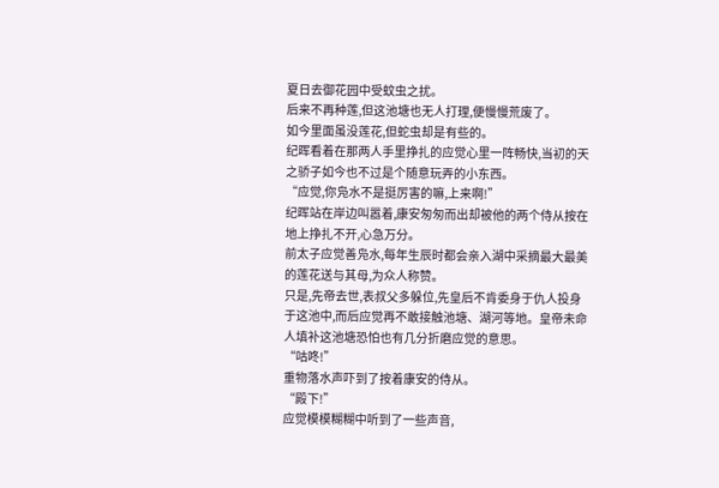夏日去御花园中受蚊虫之扰。
后来不再种莲,但这池塘也无人打理,便慢慢荒废了。
如今里面虽没莲花,但蛇虫却是有些的。
纪晖看着在那两人手里挣扎的应觉心里一阵畅快,当初的天之骄子如今也不过是个随意玩弄的小东西。
“应觉,你凫水不是挺厉害的嘛,上来啊!”
纪晖站在岸边叫嚣着,康安匆匆而出却被他的两个侍从按在地上挣扎不开,心急万分。
前太子应觉善凫水,每年生辰时都会亲入湖中采摘最大最美的莲花送与其母,为众人称赞。
只是,先帝去世,表叔父多躲位,先皇后不肯委身于仇人投身于这池中,而后应觉再不敢接触池塘、湖河等地。皇帝未命人填补这池塘恐怕也有几分折磨应觉的意思。
“咕咚!”
重物落水声吓到了按着康安的侍从。
“殿下!”
应觉模模糊糊中听到了一些声音,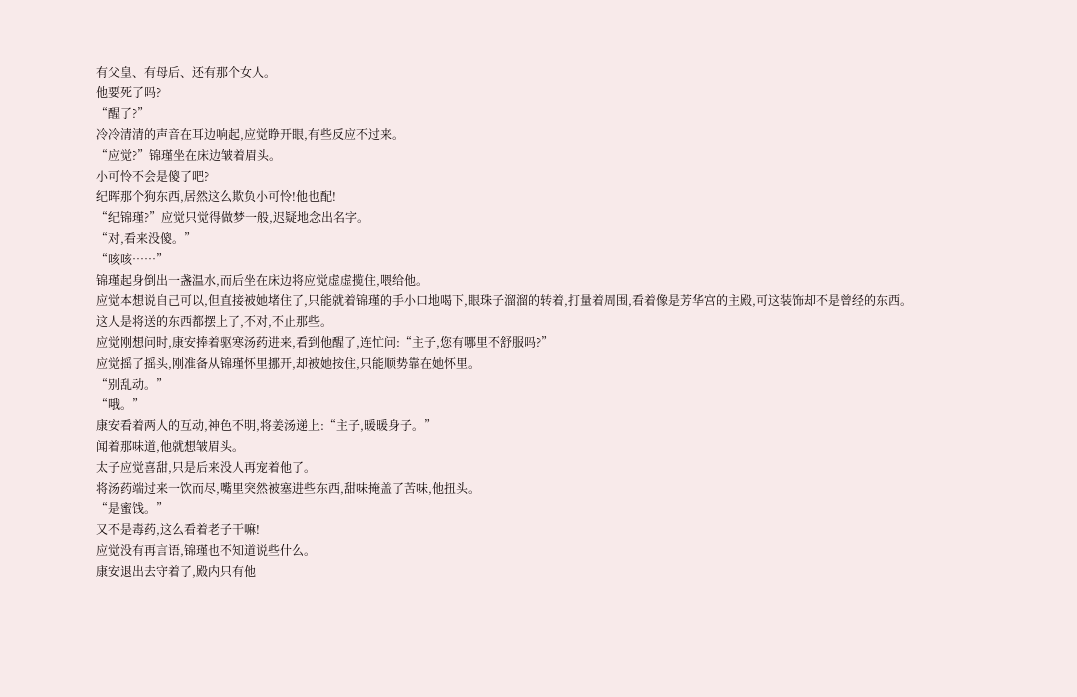有父皇、有母后、还有那个女人。
他要死了吗?
“醒了?”
冷冷清清的声音在耳边响起,应觉睁开眼,有些反应不过来。
“应觉?”锦瑾坐在床边皱着眉头。
小可怜不会是傻了吧?
纪晖那个狗东西,居然这么欺负小可怜!他也配!
“纪锦瑾?”应觉只觉得做梦一般,迟疑地念出名字。
“对,看来没傻。”
“咳咳……”
锦瑾起身倒出一盏温水,而后坐在床边将应觉虚虚揽住,喂给他。
应觉本想说自己可以,但直接被她堵住了,只能就着锦瑾的手小口地喝下,眼珠子溜溜的转着,打量着周围,看着像是芳华宫的主殿,可这装饰却不是曾经的东西。
这人是将送的东西都摆上了,不对,不止那些。
应觉刚想问时,康安捧着驱寒汤药进来,看到他醒了,连忙问:“主子,您有哪里不舒服吗?”
应觉摇了摇头,刚准备从锦瑾怀里挪开,却被她按住,只能顺势靠在她怀里。
“别乱动。”
“哦。”
康安看着两人的互动,神色不明,将姜汤递上:“主子,暖暖身子。”
闻着那味道,他就想皱眉头。
太子应觉喜甜,只是后来没人再宠着他了。
将汤药端过来一饮而尽,嘴里突然被塞进些东西,甜味掩盖了苦味,他扭头。
“是蜜饯。”
又不是毒药,这么看着老子干嘛!
应觉没有再言语,锦瑾也不知道说些什么。
康安退出去守着了,殿内只有他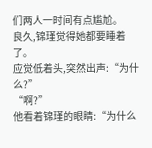们两人一时间有点尴尬。
良久,锦瑾觉得她都要睡着了。
应觉低着头,突然出声:“为什么?”
“啊?”
他看着锦瑾的眼睛:“为什么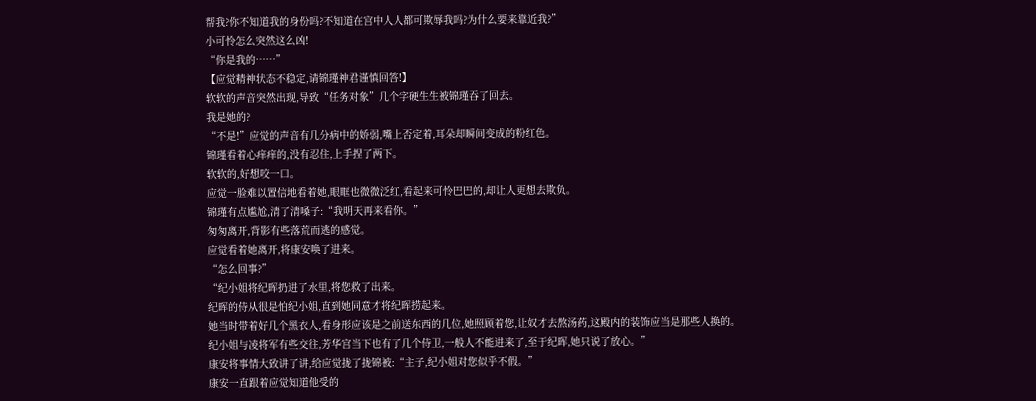帮我?你不知道我的身份吗?不知道在宫中人人都可欺辱我吗?为什么要来靠近我?”
小可怜怎么突然这么凶!
“你是我的……”
【应觉精神状态不稳定,请锦瑾神君谨慎回答!】
软软的声音突然出现,导致“任务对象”几个字硬生生被锦瑾吞了回去。
我是她的?
“不是!”应觉的声音有几分病中的娇弱,嘴上否定着,耳朵却瞬间变成的粉红色。
锦瑾看着心痒痒的,没有忍住,上手捏了两下。
软软的,好想咬一口。
应觉一脸难以置信地看着她,眼眶也微微泛红,看起来可怜巴巴的,却让人更想去欺负。
锦瑾有点尴尬,清了清嗓子:“我明天再来看你。”
匆匆离开,背影有些落荒而逃的感觉。
应觉看着她离开,将康安唤了进来。
“怎么回事?”
“纪小姐将纪晖扔进了水里,将您救了出来。
纪晖的侍从很是怕纪小姐,直到她同意才将纪晖捞起来。
她当时带着好几个黑衣人,看身形应该是之前送东西的几位,她照顾着您,让奴才去熬汤药,这殿内的装饰应当是那些人换的。
纪小姐与凌将军有些交往,芳华宫当下也有了几个侍卫,一般人不能进来了,至于纪晖,她只说了放心。”
康安将事情大致讲了讲,给应觉拢了拢锦被:“主子,纪小姐对您似乎不假。”
康安一直跟着应觉知道他受的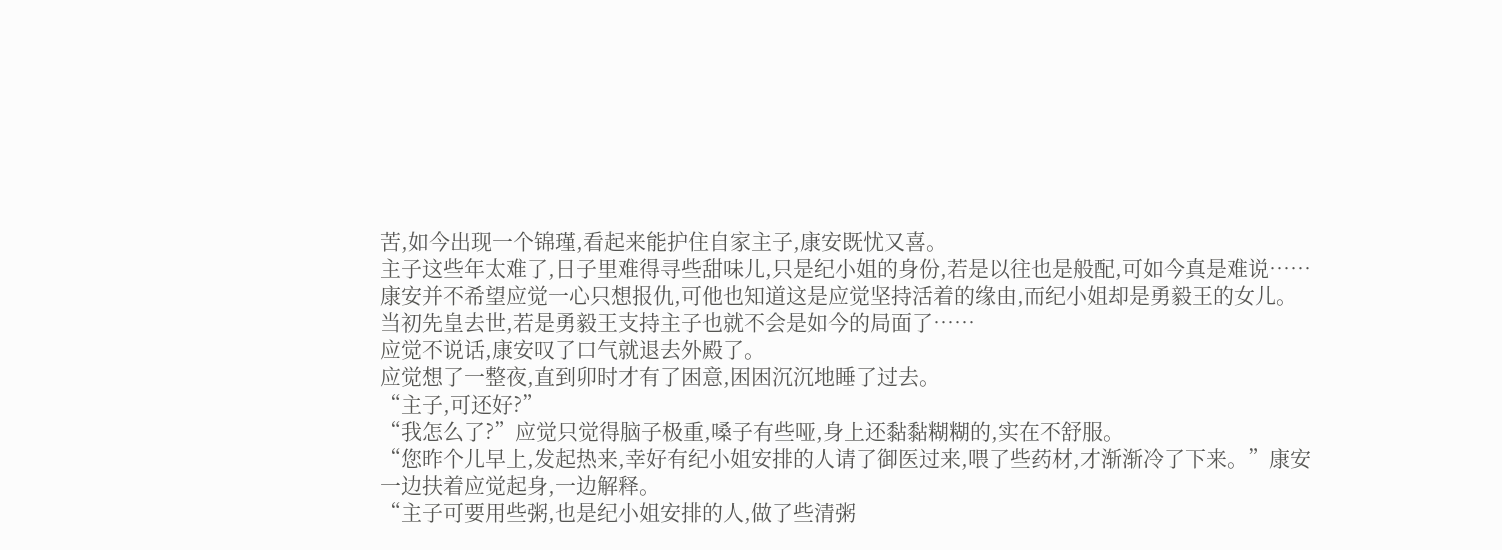苦,如今出现一个锦瑾,看起来能护住自家主子,康安既忧又喜。
主子这些年太难了,日子里难得寻些甜味儿,只是纪小姐的身份,若是以往也是般配,可如今真是难说……
康安并不希望应觉一心只想报仇,可他也知道这是应觉坚持活着的缘由,而纪小姐却是勇毅王的女儿。
当初先皇去世,若是勇毅王支持主子也就不会是如今的局面了……
应觉不说话,康安叹了口气就退去外殿了。
应觉想了一整夜,直到卯时才有了困意,困困沉沉地睡了过去。
“主子,可还好?”
“我怎么了?”应觉只觉得脑子极重,嗓子有些哑,身上还黏黏糊糊的,实在不舒服。
“您昨个儿早上,发起热来,幸好有纪小姐安排的人请了御医过来,喂了些药材,才渐渐冷了下来。”康安一边扶着应觉起身,一边解释。
“主子可要用些粥,也是纪小姐安排的人,做了些清粥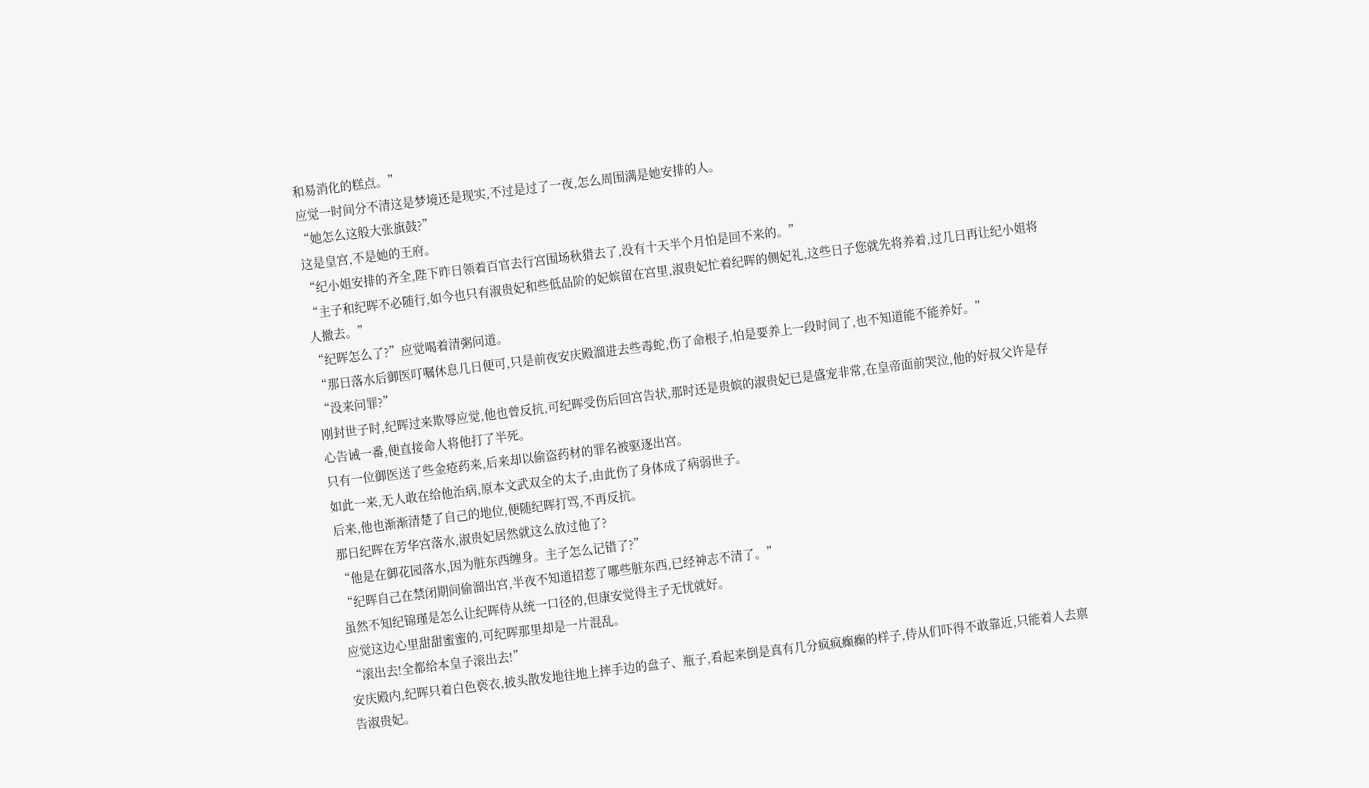和易消化的糕点。”
应觉一时间分不清这是梦境还是现实,不过是过了一夜,怎么周围满是她安排的人。
“她怎么这般大张旗鼓?”
这是皇宫,不是她的王府。
“纪小姐安排的齐全,陛下昨日领着百官去行宫围场秋猎去了,没有十天半个月怕是回不来的。”
“主子和纪晖不必随行,如今也只有淑贵妃和些低品阶的妃嫔留在宫里,淑贵妃忙着纪晖的侧妃礼,这些日子您就先将养着,过几日再让纪小姐将人撤去。”
“纪晖怎么了?”应觉喝着清粥问道。
“那日落水后御医叮嘱休息几日便可,只是前夜安庆殿溜进去些毒蛇,伤了命根子,怕是要养上一段时间了,也不知道能不能养好。”
“没来问罪?”
刚封世子时,纪晖过来欺辱应觉,他也曾反抗,可纪晖受伤后回宫告状,那时还是贵嫔的淑贵妃已是盛宠非常,在皇帝面前哭泣,他的好叔父许是存心告诫一番,便直接命人将他打了半死。
只有一位御医送了些金疮药来,后来却以偷盗药材的罪名被驱逐出宫。
如此一来,无人敢在给他治病,原本文武双全的太子,由此伤了身体成了病弱世子。
后来,他也渐渐清楚了自己的地位,便随纪晖打骂,不再反抗。
那日纪晖在芳华宫落水,淑贵妃居然就这么放过他了?
“他是在御花园落水,因为脏东西缠身。主子怎么记错了?”
“纪晖自己在禁闭期间偷溜出宫,半夜不知道招惹了哪些脏东西,已经神志不清了。”
虽然不知纪锦瑾是怎么让纪晖侍从统一口径的,但康安觉得主子无忧就好。
应觉这边心里甜甜蜜蜜的,可纪晖那里却是一片混乱。
“滚出去!全都给本皇子滚出去!”
安庆殿内,纪晖只着白色亵衣,披头散发地往地上摔手边的盘子、瓶子,看起来倒是真有几分疯疯癫癫的样子,侍从们吓得不敢靠近,只能着人去禀告淑贵妃。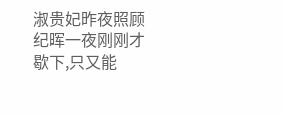淑贵妃昨夜照顾纪晖一夜刚刚才歇下,只又能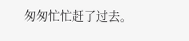匆匆忙忙赶了过去。